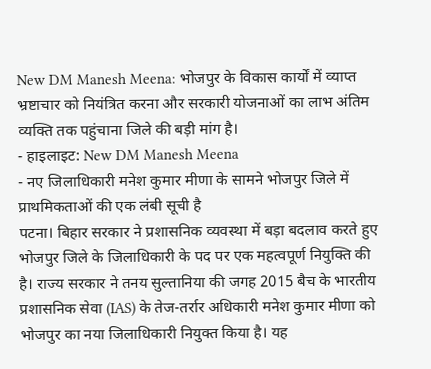New DM Manesh Meena: भोजपुर के विकास कार्यों में व्याप्त भ्रष्टाचार को नियंत्रित करना और सरकारी योजनाओं का लाभ अंतिम व्यक्ति तक पहुंचाना जिले की बड़ी मांग है।
- हाइलाइट: New DM Manesh Meena
- नए जिलाधिकारी मनेश कुमार मीणा के सामने भोजपुर जिले में प्राथमिकताओं की एक लंबी सूची है
पटना। बिहार सरकार ने प्रशासनिक व्यवस्था में बड़ा बदलाव करते हुए भोजपुर जिले के जिलाधिकारी के पद पर एक महत्वपूर्ण नियुक्ति की है। राज्य सरकार ने तनय सुल्तानिया की जगह 2015 बैच के भारतीय प्रशासनिक सेवा (IAS) के तेज-तर्रार अधिकारी मनेश कुमार मीणा को भोजपुर का नया जिलाधिकारी नियुक्त किया है। यह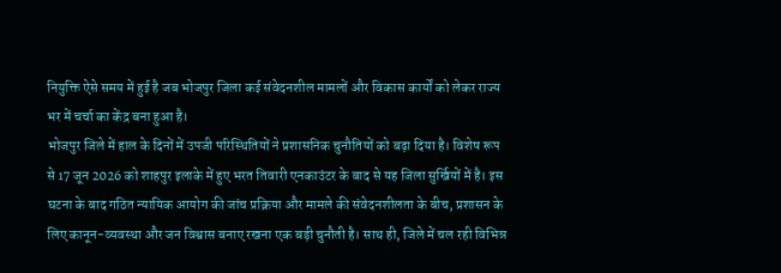नियुक्ति ऐसे समय में हुई है जब भोजपुर जिला कई संवेदनशील मामलों और विकास कार्यों को लेकर राज्य भर में चर्चा का केंद्र बना हुआ है।
भोजपुर जिले में हाल के दिनों में उपजी परिस्थितियों ने प्रशासनिक चुनौतियों को बढ़ा दिया है। विशेष रूप से 17 जून 2026 को शाहपुर इलाके में हुए भरत तिवारी एनकाउंटर के बाद से यह जिला सुर्खियों में है। इस घटना के बाद गठित न्यायिक आयोग की जांच प्रक्रिया और मामले की संवेदनशीलता के बीच, प्रशासन के लिए कानून-व्यवस्था और जन विश्वास बनाए रखना एक बड़ी चुनौती है। साथ ही, जिले में चल रही विभिन्न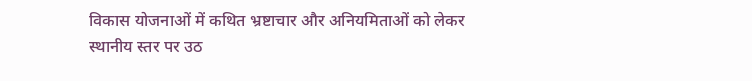विकास योजनाओं में कथित भ्रष्टाचार और अनियमिताओं को लेकर स्थानीय स्तर पर उठ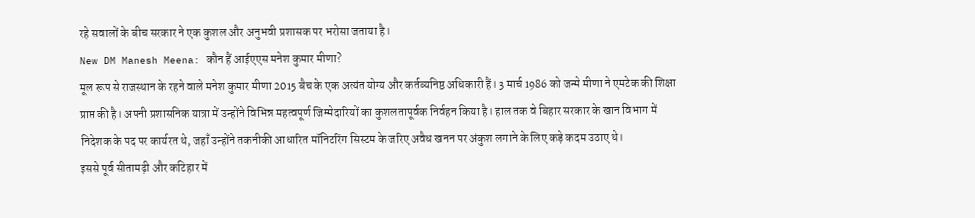रहे सवालों के बीच सरकार ने एक कुशल और अनुभवी प्रशासक पर भरोसा जताया है।
New DM Manesh Meena: कौन हैं आईएएस मनेश कुमार मीणा?
मूल रूप से राजस्थान के रहने वाले मनेश कुमार मीणा 2015 बैच के एक अत्यंत योग्य और कर्तव्यनिष्ठ अधिकारी हैं। 3 मार्च 1986 को जन्मे मीणा ने एमटेक की शिक्षा प्राप्त की है। अपनी प्रशासनिक यात्रा में उन्होंने विभिन्न महत्वपूर्ण जिम्मेदारियों का कुशलतापूर्वक निर्वहन किया है। हाल तक वे बिहार सरकार के खान विभाग में निदेशक के पद पर कार्यरत थे, जहाँ उन्होंने तकनीकी आधारित मॉनिटरिंग सिस्टम के जरिए अवैध खनन पर अंकुश लगाने के लिए कड़े कदम उठाए थे।
इससे पूर्व सीतामढ़ी और कटिहार में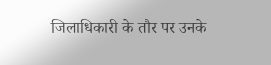जिलाधिकारी के तौर पर उनके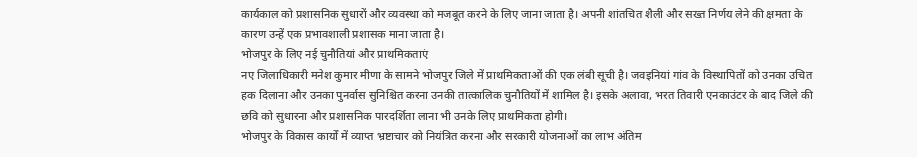कार्यकाल को प्रशासनिक सुधारों और व्यवस्था को मजबूत करने के लिए जाना जाता है। अपनी शांतचित शैली और सख्त निर्णय लेने की क्षमता के कारण उन्हें एक प्रभावशाली प्रशासक माना जाता है।
भोजपुर के लिए नई चुनौतियां और प्राथमिकताएं
नए जिलाधिकारी मनेश कुमार मीणा के सामने भोजपुर जिले में प्राथमिकताओं की एक लंबी सूची है। जवइनियां गांव के विस्थापितों को उनका उचित हक दिलाना और उनका पुनर्वास सुनिश्चित करना उनकी तात्कालिक चुनौतियों में शामिल है। इसके अलावा, भरत तिवारी एनकाउंटर के बाद जिले की छवि को सुधारना और प्रशासनिक पारदर्शिता लाना भी उनके लिए प्राथमिकता होगी।
भोजपुर के विकास कार्यों में व्याप्त भ्रष्टाचार को नियंत्रित करना और सरकारी योजनाओं का लाभ अंतिम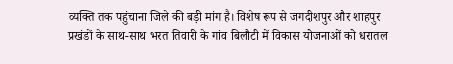व्यक्ति तक पहुंचाना जिले की बड़ी मांग है। विशेष रूप से जगदीशपुर और शाहपुर प्रखंडों के साथ-साथ भरत तिवारी के गांव बिलौटी में विकास योजनाओं को धरातल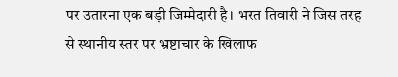पर उतारना एक बड़ी जिम्मेदारी है। भरत तिवारी ने जिस तरह से स्थानीय स्तर पर भ्रष्टाचार के खिलाफ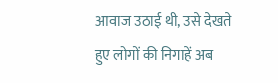आवाज उठाई थी, उसे देखते हुए लोगों की निगाहें अब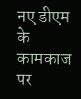नए डीएम के कामकाज पर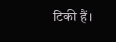टिकी हैं।